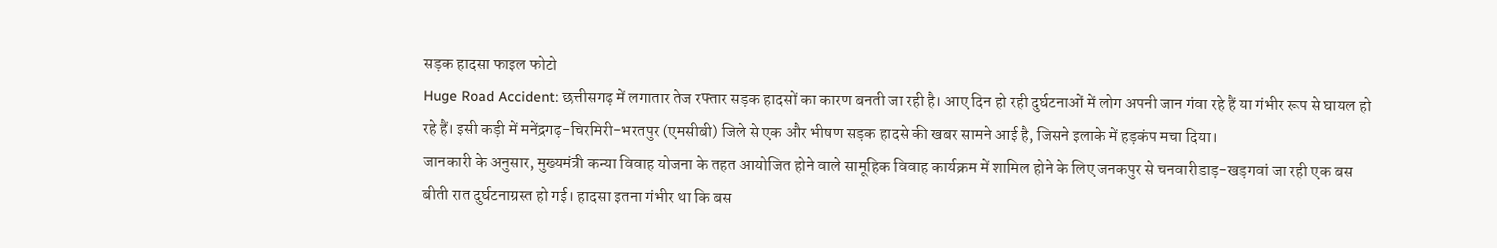सड़क हादसा फाइल फोटो
Huge Road Accident: छत्तीसगढ़ में लगातार तेज रफ्तार सड़क हादसों का कारण बनती जा रही है। आए दिन हो रही दुर्घटनाओं में लोग अपनी जान गंवा रहे हैं या गंभीर रूप से घायल हो रहे हैं। इसी कड़ी में मनेंद्रगढ़-चिरमिरी-भरतपुर (एमसीबी) जिले से एक और भीषण सड़क हादसे की खबर सामने आई है, जिसने इलाके में हड़कंप मचा दिया।
जानकारी के अनुसार, मुख्यमंत्री कन्या विवाह योजना के तहत आयोजित होने वाले सामूहिक विवाह कार्यक्रम में शामिल होने के लिए जनकपुर से चनवारीडाड़-खड़गवां जा रही एक बस बीती रात दुर्घटनाग्रस्त हो गई। हादसा इतना गंभीर था कि बस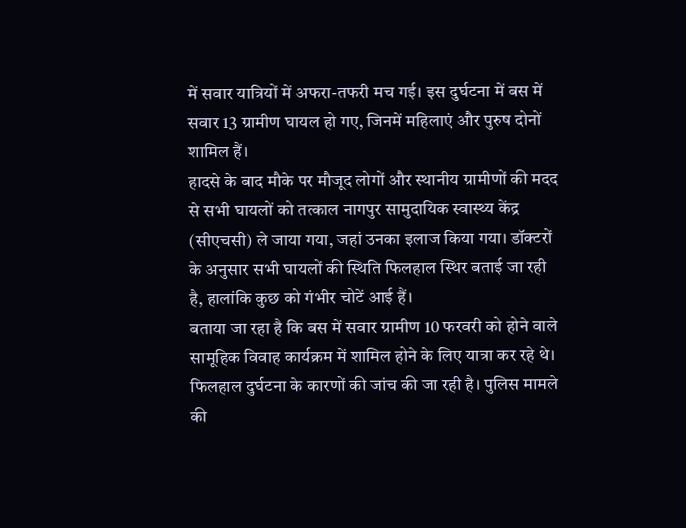में सवार यात्रियों में अफरा-तफरी मच गई। इस दुर्घटना में बस में सवार 13 ग्रामीण घायल हो गए, जिनमें महिलाएं और पुरुष दोनों शामिल हैं।
हादसे के बाद मौके पर मौजूद लोगों और स्थानीय ग्रामीणों की मदद से सभी घायलों को तत्काल नागपुर सामुदायिक स्वास्थ्य केंद्र (सीएचसी) ले जाया गया, जहां उनका इलाज किया गया। डॉक्टरों के अनुसार सभी घायलों की स्थिति फिलहाल स्थिर बताई जा रही है, हालांकि कुछ को गंभीर चोटें आई हैं।
बताया जा रहा है कि बस में सवार ग्रामीण 10 फरवरी को होने वाले सामूहिक विवाह कार्यक्रम में शामिल होने के लिए यात्रा कर रहे थे। फिलहाल दुर्घटना के कारणों की जांच की जा रही है। पुलिस मामले की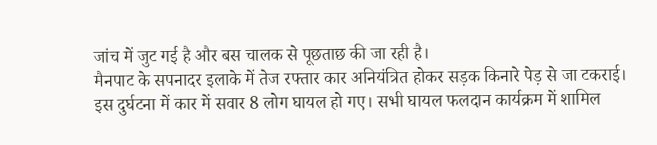जांच में जुट गई है और बस चालक से पूछताछ की जा रही है।
मैनपाट के सपनादर इलाके में तेज रफ्तार कार अनियंत्रित होकर सड़क किनारे पेड़ से जा टकराई। इस दुर्घटना में कार में सवार 8 लोग घायल हो गए। सभी घायल फलदान कार्यक्रम में शामिल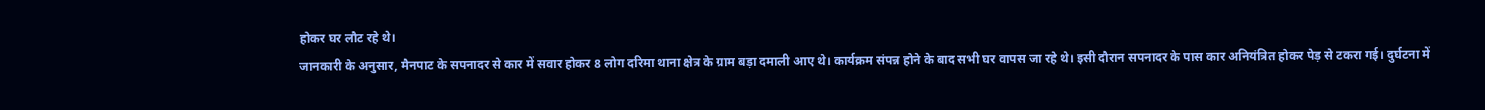होकर घर लौट रहे थे।
जानकारी के अनुसार, मैनपाट के सपनादर से कार में सवार होकर 8 लोग दरिमा थाना क्षेत्र के ग्राम बड़ा दमाली आए थे। कार्यक्रम संपन्न होने के बाद सभी घर वापस जा रहे थे। इसी दौरान सपनादर के पास कार अनियंत्रित होकर पेड़ से टकरा गई। दुर्घटना में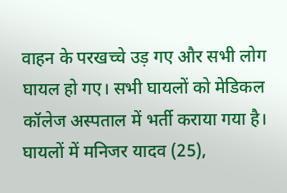वाहन के परखच्चे उड़ गए और सभी लोग घायल हो गए। सभी घायलों को मेडिकल कॉलेज अस्पताल में भर्ती कराया गया है। घायलों में मनिजर यादव (25),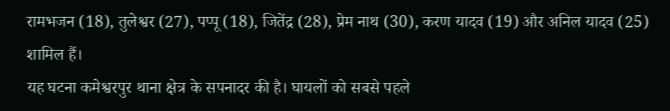रामभजन (18), तुलेश्वर (27), पप्पू (18), जितेंद्र (28), प्रेम नाथ (30), करण यादव (19) और अनिल यादव (25) शामिल हैं।
यह घटना कमेश्वरपुर थाना क्षेत्र के सपनादर की है। घायलों को सबसे पहले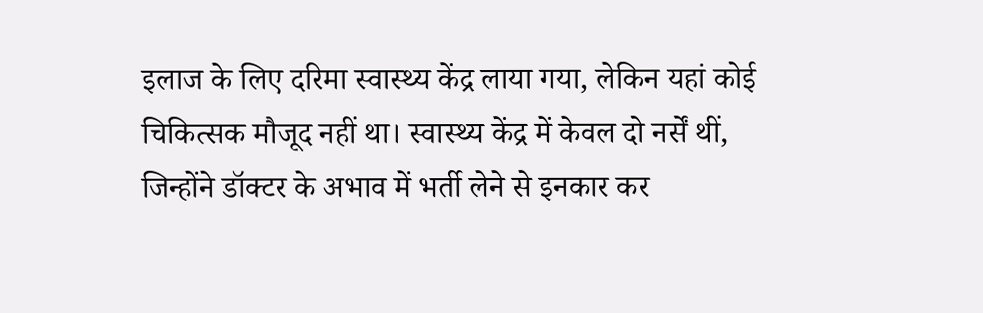इलाज के लिए दरिमा स्वास्थ्य केंद्र लाया गया, लेकिन यहां कोई चिकित्सक मौजूद नहीं था। स्वास्थ्य केंद्र में केवल दो नर्सें थीं, जिन्होंने डॉक्टर के अभाव में भर्ती लेने से इनकार कर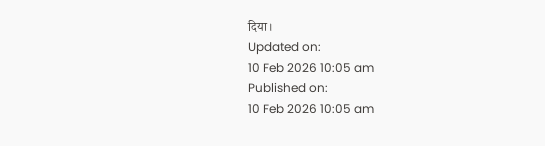दिया।
Updated on:
10 Feb 2026 10:05 am
Published on:
10 Feb 2026 10:05 am